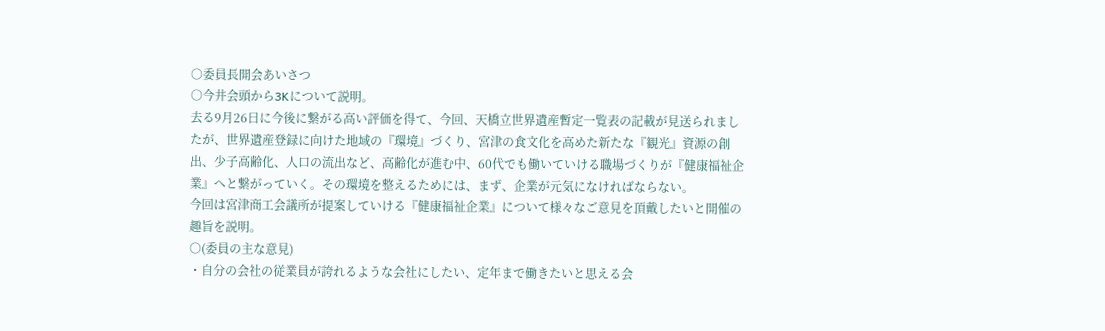○委員長開会あいさつ
○今井会頭から3Kについて説明。
去る9月26日に今後に繋がる高い評価を得て、今回、天橋立世界遺産暫定一覧表の記載が見送られましたが、世界遺産登録に向けた地域の『環境』づくり、宮津の食文化を高めた新たな『観光』資源の創出、少子高齢化、人口の流出など、高齢化が進む中、60代でも働いていける職場づくりが『健康福祉企業』へと繋がっていく。その環境を整えるためには、まず、企業が元気になければならない。
今回は宮津商工会議所が提案していける『健康福祉企業』について様々なご意見を頂戴したいと開催の趣旨を説明。
○(委員の主な意見)
・自分の会社の従業員が誇れるような会社にしたい、定年まで働きたいと思える会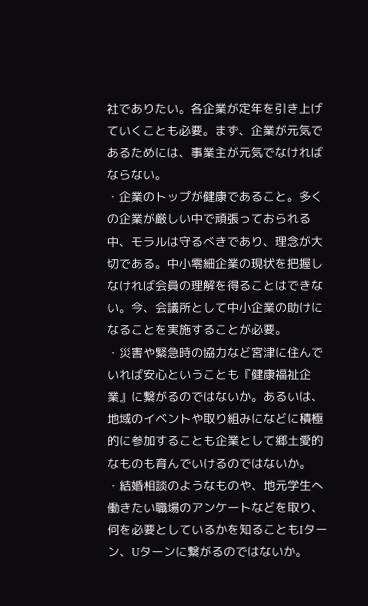社でありたい。各企業が定年を引き上げていくことも必要。まず、企業が元気であるためには、事業主が元気でなければならない。
・企業のトップが健康であること。多くの企業が厳しい中で頑張っておられる中、モラルは守るべきであり、理念が大切である。中小零細企業の現状を把握しなければ会員の理解を得ることはできない。今、会議所として中小企業の助けになることを実施することが必要。
・災害や緊急時の協力など宮津に住んでいれば安心ということも『健康福祉企業』に繋がるのではないか。あるいは、地域のイベントや取り組みになどに積極的に参加することも企業として郷土愛的なものも育んでいけるのではないか。
・結婚相談のようなものや、地元学生へ働きたい職場のアンケートなどを取り、何を必要としているかを知ることもIターン、Uターンに繋がるのではないか。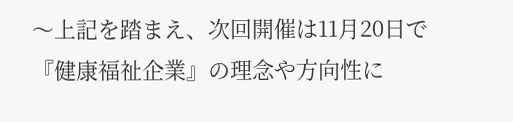〜上記を踏まえ、次回開催は11月20日で『健康福祉企業』の理念や方向性に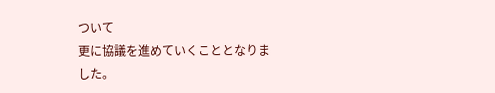ついて
更に協議を進めていくこととなりました。